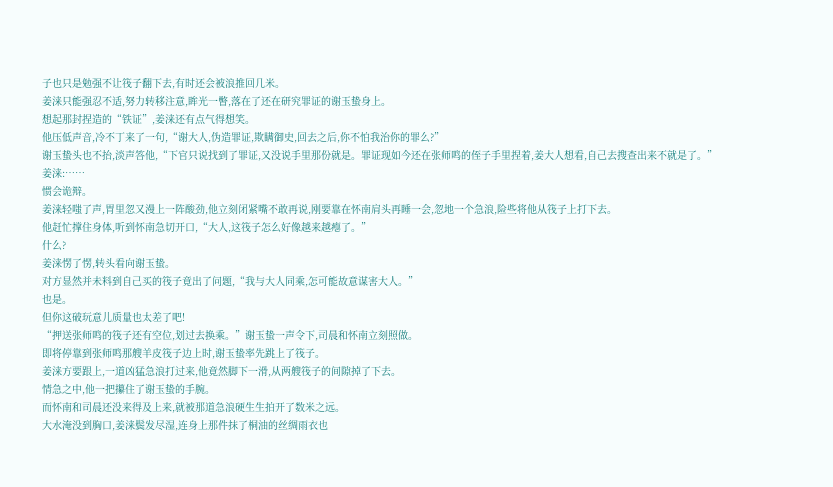子也只是勉强不让筏子翻下去,有时还会被浪推回几米。
姜涞只能强忍不适,努力转移注意,眸光一瞥,落在了还在研究罪证的谢玉蛰身上。
想起那封捏造的“铁证”,姜涞还有点气得想笑。
他压低声音,冷不丁来了一句,“谢大人,伪造罪证,欺瞒御史,回去之后,你不怕我治你的罪么?”
谢玉蛰头也不抬,淡声答他,“下官只说找到了罪证,又没说手里那份就是。罪证现如今还在张师鸣的侄子手里捏着,姜大人想看,自己去搜查出来不就是了。”
姜涞:……
惯会诡辩。
姜涞轻嗤了声,胃里忽又漫上一阵酸劲,他立刻闭紧嘴不敢再说,刚要靠在怀南肩头再睡一会,忽地一个急浪,险些将他从筏子上打下去。
他赶忙撑住身体,听到怀南急切开口,“大人,这筏子怎么好像越来越瘪了。”
什么?
姜涞愣了愣,转头看向谢玉蛰。
对方显然并未料到自己买的筏子竟出了问题,“我与大人同乘,怎可能故意谋害大人。”
也是。
但你这破玩意儿质量也太差了吧!
“押送张师鸣的筏子还有空位,划过去换乘。”谢玉蛰一声令下,司晨和怀南立刻照做。
即将停靠到张师鸣那艘羊皮筏子边上时,谢玉蛰率先跳上了筏子。
姜涞方要跟上,一道凶猛急浪打过来,他竟然脚下一滑,从两艘筏子的间隙掉了下去。
情急之中,他一把攥住了谢玉蛰的手腕。
而怀南和司晨还没来得及上来,就被那道急浪硬生生拍开了数米之远。
大水淹没到胸口,姜涞鬓发尽湿,连身上那件抹了桐油的丝绸雨衣也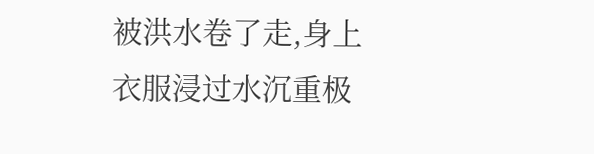被洪水卷了走,身上衣服浸过水沉重极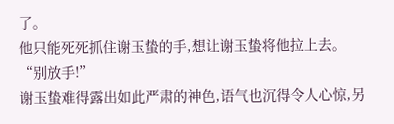了。
他只能死死抓住谢玉蛰的手,想让谢玉蛰将他拉上去。
“别放手!”
谢玉蛰难得露出如此严肃的神色,语气也沉得令人心惊,另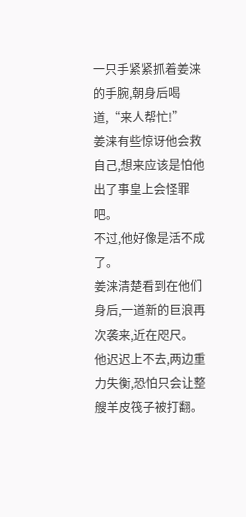一只手紧紧抓着姜涞的手腕,朝身后喝道,“来人帮忙!”
姜涞有些惊讶他会救自己,想来应该是怕他出了事皇上会怪罪吧。
不过,他好像是活不成了。
姜涞清楚看到在他们身后,一道新的巨浪再次袭来,近在咫尺。
他迟迟上不去,两边重力失衡,恐怕只会让整艘羊皮筏子被打翻。